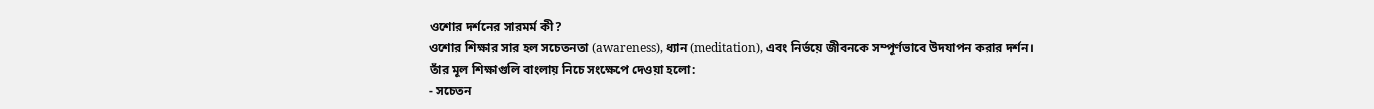ওশোর দর্শনের সারমর্ম কী?
ওশোর শিক্ষার সার হল সচেতনতা (awareness), ধ্যান (meditation), এবং নির্ভয়ে জীবনকে সম্পূর্ণভাবে উদযাপন করার দর্শন।
তাঁর মূল শিক্ষাগুলি বাংলায় নিচে সংক্ষেপে দেওয়া হলো:
- সচেতন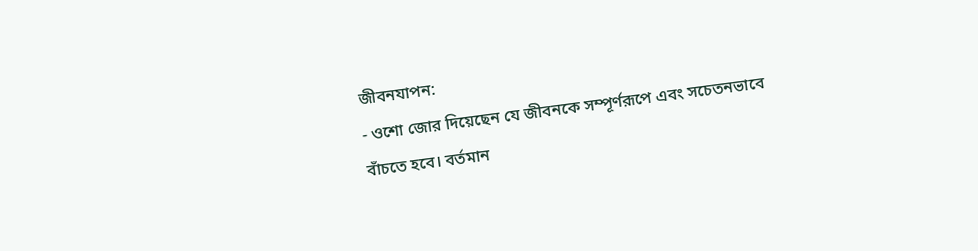জীবনযাপন:
- ওশো জোর দিয়েছেন যে জীবনকে সম্পূর্ণরূপে এবং সচেতনভাবে বাঁচতে হবে। বর্তমান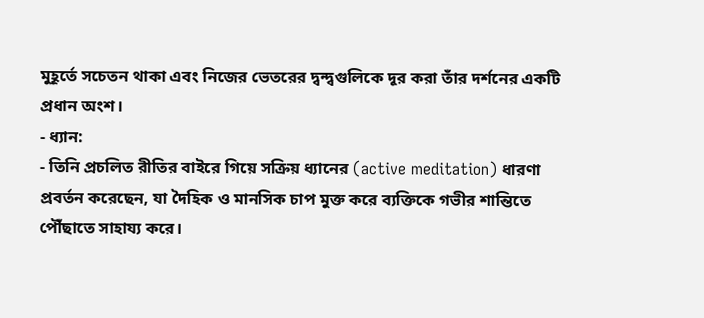মুহূর্তে সচেতন থাকা এবং নিজের ভেতরের দ্বন্দ্বগুলিকে দূর করা তাঁর দর্শনের একটি প্রধান অংশ।
- ধ্যান:
- তিনি প্রচলিত রীতির বাইরে গিয়ে সক্রিয় ধ্যানের (active meditation) ধারণা প্রবর্তন করেছেন, যা দৈহিক ও মানসিক চাপ মুক্ত করে ব্যক্তিকে গভীর শান্তিতে পৌঁছাতে সাহায্য করে।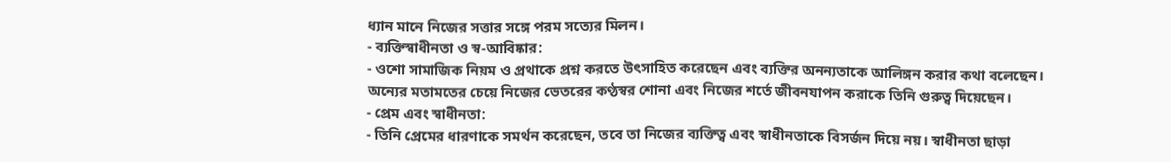ধ্যান মানে নিজের সত্তার সঙ্গে পরম সত্যের মিলন।
- ব্যক্তিস্বাধীনতা ও স্ব-আবিষ্কার:
- ওশো সামাজিক নিয়ম ও প্রথাকে প্রশ্ন করতে উৎসাহিত করেছেন এবং ব্যক্তির অনন্যতাকে আলিঙ্গন করার কথা বলেছেন। অন্যের মতামতের চেয়ে নিজের ভেতরের কণ্ঠস্বর শোনা এবং নিজের শর্তে জীবনযাপন করাকে তিনি গুরুত্ব দিয়েছেন।
- প্রেম এবং স্বাধীনতা:
- তিনি প্রেমের ধারণাকে সমর্থন করেছেন, তবে তা নিজের ব্যক্তিত্ব এবং স্বাধীনতাকে বিসর্জন দিয়ে নয়। স্বাধীনতা ছাড়া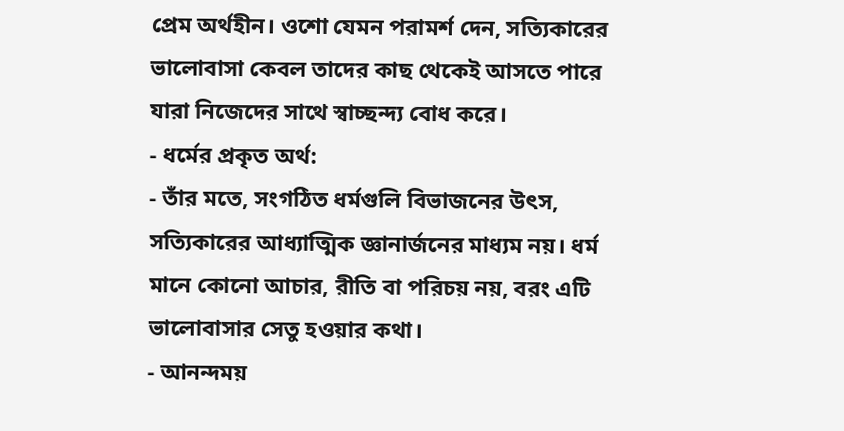প্রেম অর্থহীন। ওশো যেমন পরামর্শ দেন, সত্যিকারের ভালোবাসা কেবল তাদের কাছ থেকেই আসতে পারে যারা নিজেদের সাথে স্বাচ্ছন্দ্য বোধ করে।
- ধর্মের প্রকৃত অর্থ:
- তাঁর মতে, সংগঠিত ধর্মগুলি বিভাজনের উৎস, সত্যিকারের আধ্যাত্মিক জ্ঞানার্জনের মাধ্যম নয়। ধর্ম মানে কোনো আচার, রীতি বা পরিচয় নয়, বরং এটি ভালোবাসার সেতু হওয়ার কথা।
- আনন্দময়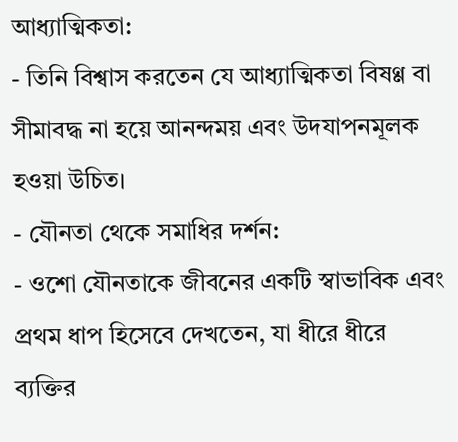আধ্যাত্মিকতা:
- তিনি বিশ্বাস করতেন যে আধ্যাত্মিকতা বিষণ্ণ বা সীমাবদ্ধ না হয়ে আনন্দময় এবং উদযাপনমূলক হওয়া উচিত।
- যৌনতা থেকে সমাধির দর্শন:
- ওশো যৌনতাকে জীবনের একটি স্বাভাবিক এবং প্রথম ধাপ হিসেবে দেখতেন, যা ধীরে ধীরে ব্যক্তির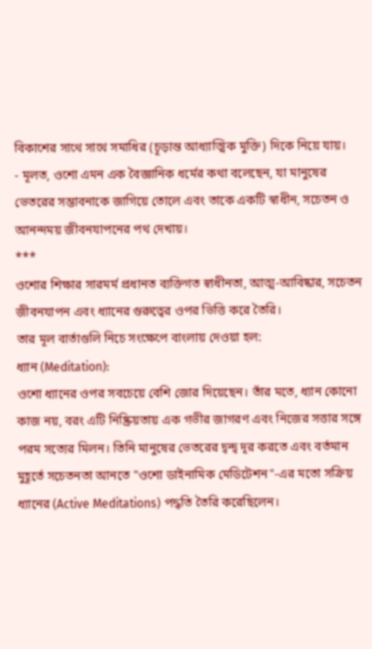বিকাশের সাথে সাথে সমাধির (চূড়ান্ত আধ্যাত্মিক মুক্তি) দিকে নিয়ে যায়।
- মূলত, ওশো এমন এক বৈজ্ঞানিক ধর্মের কথা বলেছেন, যা মানুষের ভেতরের সম্ভাবনাকে জাগিয়ে তোলে এবং তাকে একটি স্বাধীন, সচেতন ও আনন্দময় জীবনযাপনের পথ দেখায়।
***
ওশোর শিক্ষার সারমর্ম প্রধানত ব্যক্তিগত স্বাধীনতা, আত্ম-আবিষ্কার, সচেতন জীবনযাপন এবং ধ্যানের গুরুত্বের ওপর ভিত্তি করে তৈরি।
তার মূল বার্তাগুলি নিচে সংক্ষেপে বাংলায় দেওয়া হল:
ধ্যান (Meditation):
ওশো ধ্যানের ওপর সবচেয়ে বেশি জোর দিয়েছেন। তাঁর মতে, ধ্যান কোনো কাজ নয়, বরং এটি নিষ্ক্রিয়তায় এক গভীর জাগরণ এবং নিজের সত্তার সঙ্গে পরম সত্যের মিলন। তিনি মানুষের ভেতরের দ্বন্দ্ব দূর করতে এবং বর্তমান মুহূর্তে সচেতনতা আনতে "ওশো ডাইনামিক মেডিটেশন"-এর মতো সক্রিয় ধ্যানের (Active Meditations) পদ্ধতি তৈরি করেছিলেন।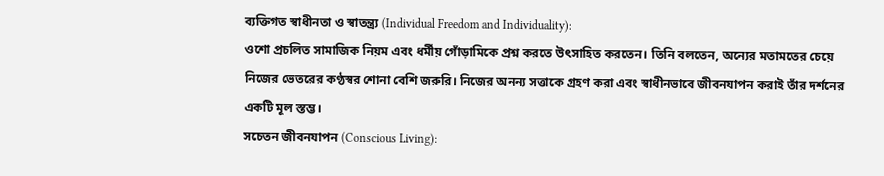ব্যক্তিগত স্বাধীনতা ও স্বাতন্ত্র্য (Individual Freedom and Individuality):
ওশো প্রচলিত সামাজিক নিয়ম এবং ধর্মীয় গোঁড়ামিকে প্রশ্ন করতে উৎসাহিত করতেন। তিনি বলতেন, অন্যের মতামতের চেয়ে নিজের ভেতরের কণ্ঠস্বর শোনা বেশি জরুরি। নিজের অনন্য সত্তাকে গ্রহণ করা এবং স্বাধীনভাবে জীবনযাপন করাই তাঁর দর্শনের একটি মূল স্তম্ভ।
সচেতন জীবনযাপন (Conscious Living):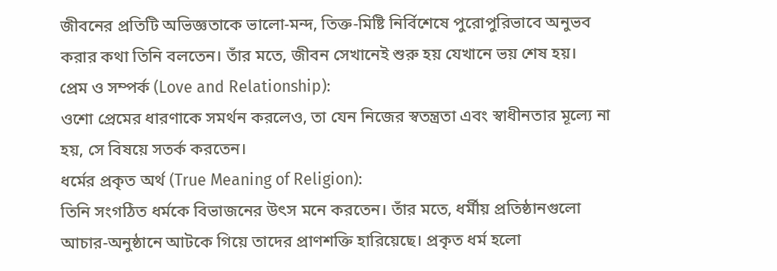জীবনের প্রতিটি অভিজ্ঞতাকে ভালো-মন্দ, তিক্ত-মিষ্টি নির্বিশেষে পুরোপুরিভাবে অনুভব করার কথা তিনি বলতেন। তাঁর মতে, জীবন সেখানেই শুরু হয় যেখানে ভয় শেষ হয়।
প্রেম ও সম্পর্ক (Love and Relationship):
ওশো প্রেমের ধারণাকে সমর্থন করলেও, তা যেন নিজের স্বতন্ত্রতা এবং স্বাধীনতার মূল্যে না হয়, সে বিষয়ে সতর্ক করতেন।
ধর্মের প্রকৃত অর্থ (True Meaning of Religion):
তিনি সংগঠিত ধর্মকে বিভাজনের উৎস মনে করতেন। তাঁর মতে, ধর্মীয় প্রতিষ্ঠানগুলো আচার-অনুষ্ঠানে আটকে গিয়ে তাদের প্রাণশক্তি হারিয়েছে। প্রকৃত ধর্ম হলো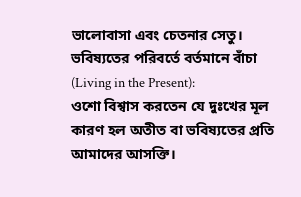ভালোবাসা এবং চেতনার সেতু।
ভবিষ্যতের পরিবর্তে বর্তমানে বাঁচা (Living in the Present):
ওশো বিশ্বাস করতেন যে দুঃখের মূল কারণ হল অতীত বা ভবিষ্যতের প্রতি আমাদের আসক্তি।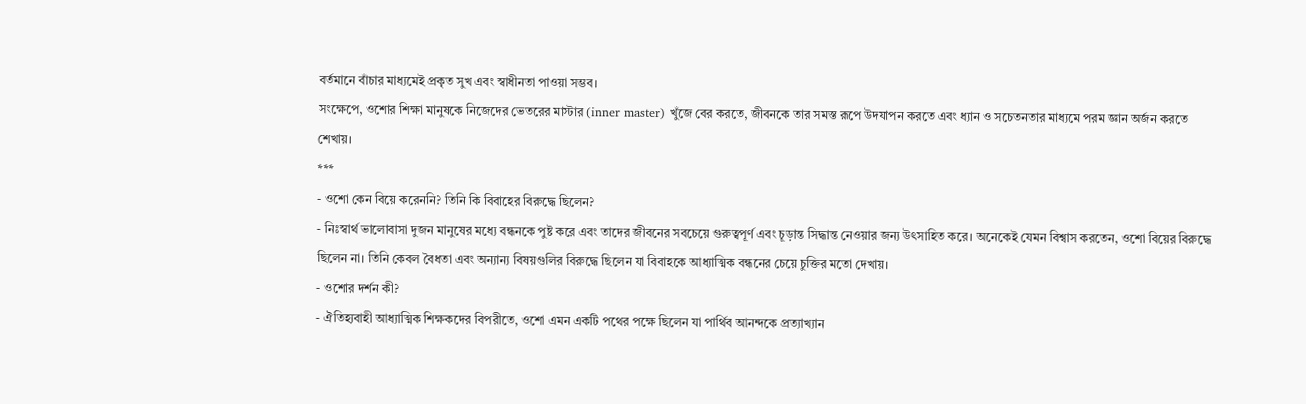বর্তমানে বাঁচার মাধ্যমেই প্রকৃত সুখ এবং স্বাধীনতা পাওয়া সম্ভব।
সংক্ষেপে, ওশোর শিক্ষা মানুষকে নিজেদের ভেতরের মাস্টার (inner master) খুঁজে বের করতে, জীবনকে তার সমস্ত রূপে উদযাপন করতে এবং ধ্যান ও সচেতনতার মাধ্যমে পরম জ্ঞান অর্জন করতে শেখায়।
***
- ওশো কেন বিয়ে করেননি? তিনি কি বিবাহের বিরুদ্ধে ছিলেন?
- নিঃস্বার্থ ভালোবাসা দুজন মানুষের মধ্যে বন্ধনকে পুষ্ট করে এবং তাদের জীবনের সবচেয়ে গুরুত্বপূর্ণ এবং চূড়ান্ত সিদ্ধান্ত নেওয়ার জন্য উৎসাহিত করে। অনেকেই যেমন বিশ্বাস করতেন, ওশো বিয়ের বিরুদ্ধে ছিলেন না। তিনি কেবল বৈধতা এবং অন্যান্য বিষয়গুলির বিরুদ্ধে ছিলেন যা বিবাহকে আধ্যাত্মিক বন্ধনের চেয়ে চুক্তির মতো দেখায়।
- ওশোর দর্শন কী?
- ঐতিহ্যবাহী আধ্যাত্মিক শিক্ষকদের বিপরীতে, ওশো এমন একটি পথের পক্ষে ছিলেন যা পার্থিব আনন্দকে প্রত্যাখ্যান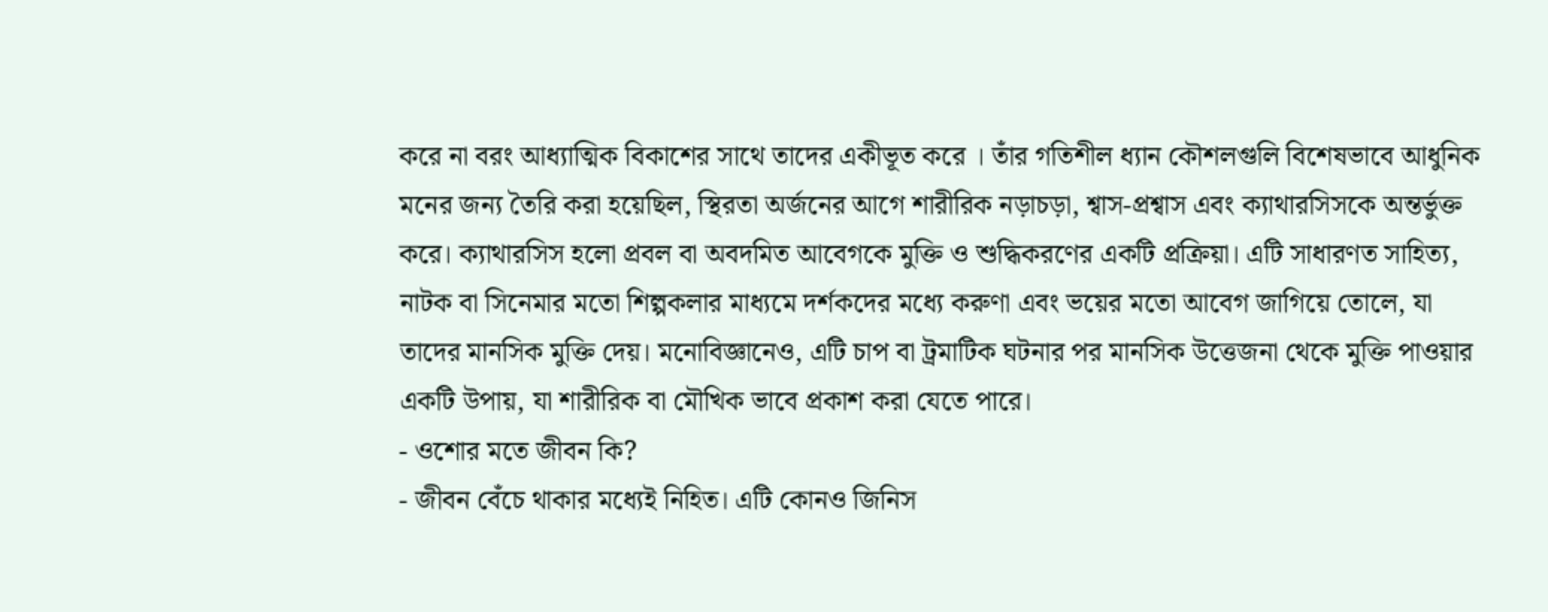করে না বরং আধ্যাত্মিক বিকাশের সাথে তাদের একীভূত করে । তাঁর গতিশীল ধ্যান কৌশলগুলি বিশেষভাবে আধুনিক মনের জন্য তৈরি করা হয়েছিল, স্থিরতা অর্জনের আগে শারীরিক নড়াচড়া, শ্বাস-প্রশ্বাস এবং ক্যাথারসিসকে অন্তর্ভুক্ত করে। ক্যাথারসিস হলো প্রবল বা অবদমিত আবেগকে মুক্তি ও শুদ্ধিকরণের একটি প্রক্রিয়া। এটি সাধারণত সাহিত্য, নাটক বা সিনেমার মতো শিল্পকলার মাধ্যমে দর্শকদের মধ্যে করুণা এবং ভয়ের মতো আবেগ জাগিয়ে তোলে, যা তাদের মানসিক মুক্তি দেয়। মনোবিজ্ঞানেও, এটি চাপ বা ট্রমাটিক ঘটনার পর মানসিক উত্তেজনা থেকে মুক্তি পাওয়ার একটি উপায়, যা শারীরিক বা মৌখিক ভাবে প্রকাশ করা যেতে পারে।
- ওশোর মতে জীবন কি?
- জীবন বেঁচে থাকার মধ্যেই নিহিত। এটি কোনও জিনিস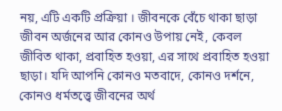নয়, এটি একটি প্রক্রিয়া । জীবনকে বেঁচে থাকা ছাড়া জীবন অর্জনের আর কোনও উপায় নেই, কেবল জীবিত থাকা, প্রবাহিত হওয়া, এর সাথে প্রবাহিত হওয়া ছাড়া। যদি আপনি কোনও মতবাদে, কোনও দর্শনে, কোনও ধর্মতত্ত্বে জীবনের অর্থ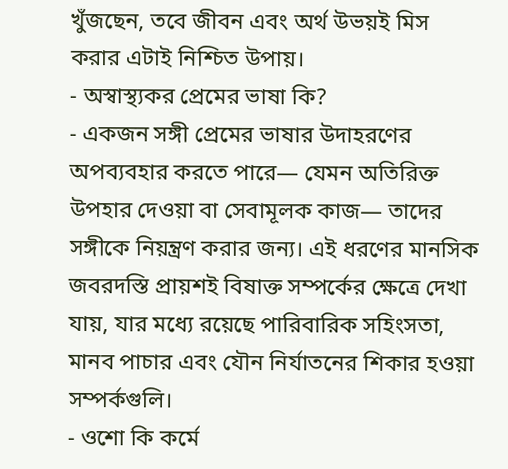খুঁজছেন, তবে জীবন এবং অর্থ উভয়ই মিস করার এটাই নিশ্চিত উপায়।
- অস্বাস্থ্যকর প্রেমের ভাষা কি?
- একজন সঙ্গী প্রেমের ভাষার উদাহরণের অপব্যবহার করতে পারে— যেমন অতিরিক্ত উপহার দেওয়া বা সেবামূলক কাজ— তাদের সঙ্গীকে নিয়ন্ত্রণ করার জন্য। এই ধরণের মানসিক জবরদস্তি প্রায়শই বিষাক্ত সম্পর্কের ক্ষেত্রে দেখা যায়, যার মধ্যে রয়েছে পারিবারিক সহিংসতা, মানব পাচার এবং যৌন নির্যাতনের শিকার হওয়া সম্পর্কগুলি।
- ওশো কি কর্মে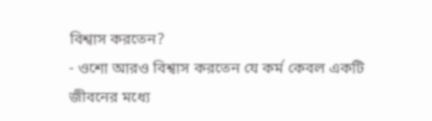বিশ্বাস করতেন?
- ওশো আরও বিশ্বাস করতেন যে কর্ম কেবল একটি জীবনের মধ্যে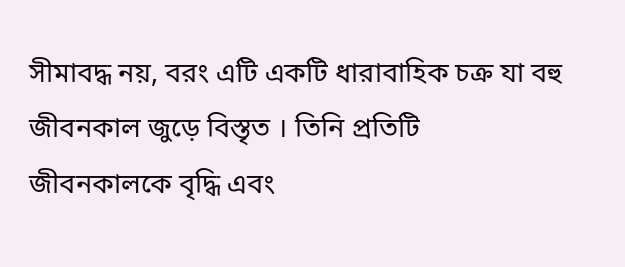সীমাবদ্ধ নয়, বরং এটি একটি ধারাবাহিক চক্র যা বহু জীবনকাল জুড়ে বিস্তৃত । তিনি প্রতিটি জীবনকালকে বৃদ্ধি এবং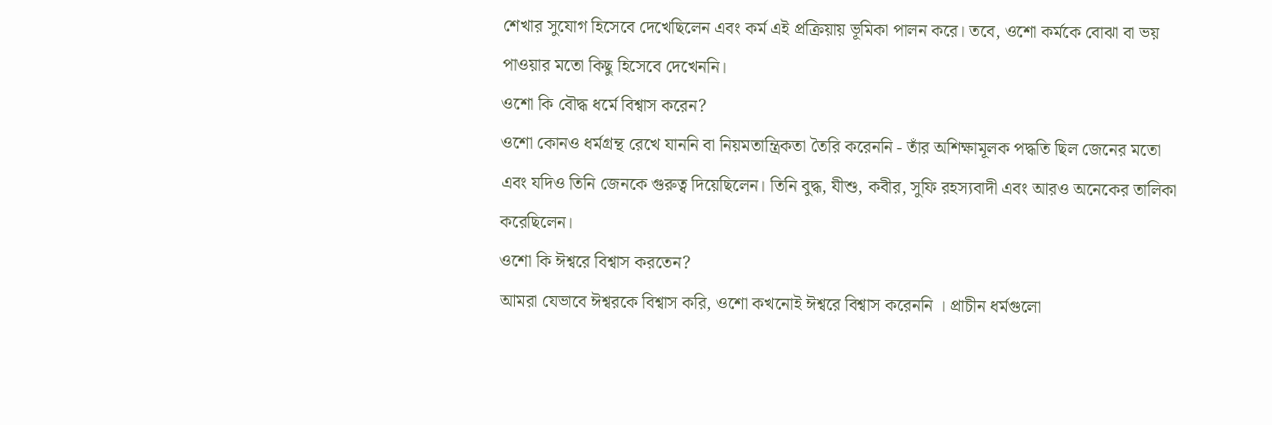শেখার সুযোগ হিসেবে দেখেছিলেন এবং কর্ম এই প্রক্রিয়ায় ভূমিকা পালন করে। তবে, ওশো কর্মকে বোঝা বা ভয় পাওয়ার মতো কিছু হিসেবে দেখেননি।
ওশো কি বৌদ্ধ ধর্মে বিশ্বাস করেন?
ওশো কোনও ধর্মগ্রন্থ রেখে যাননি বা নিয়মতান্ত্রিকতা তৈরি করেননি - তাঁর অশিক্ষামূলক পদ্ধতি ছিল জেনের মতো এবং যদিও তিনি জেনকে গুরুত্ব দিয়েছিলেন। তিনি বুদ্ধ, যীশু, কবীর, সুফি রহস্যবাদী এবং আরও অনেকের তালিকা করেছিলেন।
ওশো কি ঈশ্বরে বিশ্বাস করতেন?
আমরা যেভাবে ঈশ্বরকে বিশ্বাস করি, ওশো কখনোই ঈশ্বরে বিশ্বাস করেননি । প্রাচীন ধর্মগুলো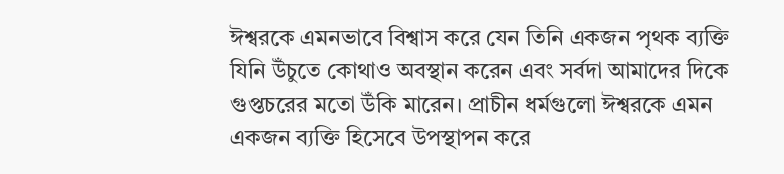ঈশ্বরকে এমনভাবে বিশ্বাস করে যেন তিনি একজন পৃথক ব্যক্তি যিনি উঁচুতে কোথাও অবস্থান করেন এবং সর্বদা আমাদের দিকে গুপ্তচরের মতো উঁকি মারেন। প্রাচীন ধর্মগুলো ঈশ্বরকে এমন একজন ব্যক্তি হিসেবে উপস্থাপন করে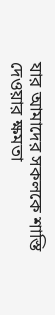যার আমাদের সকলকে শাস্তি দেওয়ার ক্ষমতা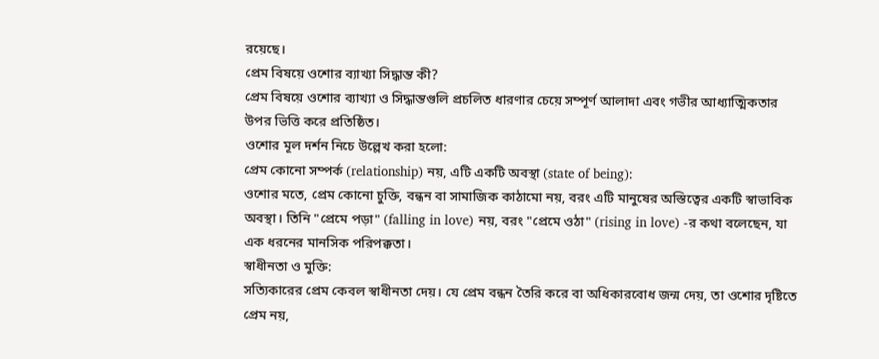রয়েছে।
প্রেম বিষয়ে ওশোর ব্যাখ্যা সিদ্ধান্ত কী?
প্রেম বিষয়ে ওশোর ব্যাখ্যা ও সিদ্ধান্তগুলি প্রচলিত ধারণার চেয়ে সম্পূর্ণ আলাদা এবং গভীর আধ্যাত্মিকতার উপর ভিত্তি করে প্রতিষ্ঠিত।
ওশোর মূল দর্শন নিচে উল্লেখ করা হলো:
প্রেম কোনো সম্পর্ক (relationship) নয়, এটি একটি অবস্থা (state of being):
ওশোর মতে, প্রেম কোনো চুক্তি, বন্ধন বা সামাজিক কাঠামো নয়, বরং এটি মানুষের অস্তিত্বের একটি স্বাভাবিক অবস্থা। তিনি "প্রেমে পড়া" (falling in love) নয়, বরং "প্রেমে ওঠা" (rising in love) -র কথা বলেছেন, যা এক ধরনের মানসিক পরিপক্কতা।
স্বাধীনতা ও মুক্তি:
সত্যিকারের প্রেম কেবল স্বাধীনতা দেয়। যে প্রেম বন্ধন তৈরি করে বা অধিকারবোধ জন্ম দেয়, তা ওশোর দৃষ্টিতে প্রেম নয়,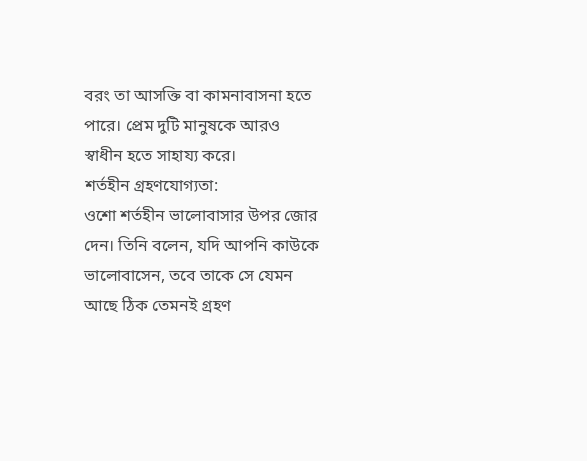বরং তা আসক্তি বা কামনাবাসনা হতে পারে। প্রেম দুটি মানুষকে আরও স্বাধীন হতে সাহায্য করে।
শর্তহীন গ্রহণযোগ্যতা:
ওশো শর্তহীন ভালোবাসার উপর জোর দেন। তিনি বলেন, যদি আপনি কাউকে ভালোবাসেন, তবে তাকে সে যেমন আছে ঠিক তেমনই গ্রহণ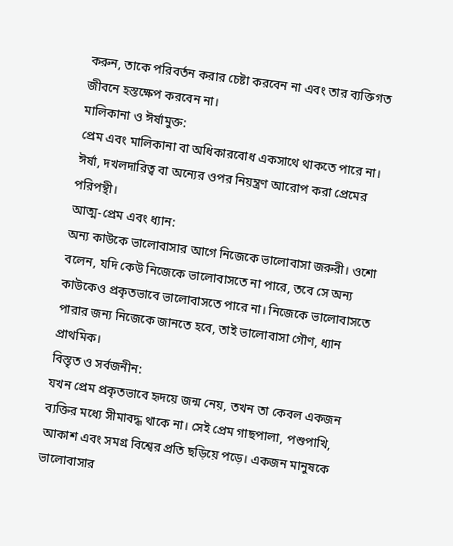করুন, তাকে পরিবর্তন করার চেষ্টা করবেন না এবং তার ব্যক্তিগত জীবনে হস্তক্ষেপ করবেন না।
মালিকানা ও ঈর্ষামুক্ত:
প্রেম এবং মালিকানা বা অধিকারবোধ একসাথে থাকতে পারে না। ঈর্ষা, দখলদারিত্ব বা অন্যের ওপর নিয়ন্ত্রণ আরোপ করা প্রেমের পরিপন্থী।
আত্ম-প্রেম এবং ধ্যান:
অন্য কাউকে ভালোবাসার আগে নিজেকে ভালোবাসা জরুরী। ওশো বলেন, যদি কেউ নিজেকে ভালোবাসতে না পারে, তবে সে অন্য কাউকেও প্রকৃতভাবে ভালোবাসতে পারে না। নিজেকে ভালোবাসতে পারার জন্য নিজেকে জানতে হবে, তাই ভালোবাসা গৌণ, ধ্যান প্রাথমিক।
বিস্তৃত ও সর্বজনীন:
যখন প্রেম প্রকৃতভাবে হৃদয়ে জন্ম নেয়, তখন তা কেবল একজন ব্যক্তির মধ্যে সীমাবদ্ধ থাকে না। সেই প্রেম গাছপালা, পশুপাখি, আকাশ এবং সমগ্র বিশ্বের প্রতি ছড়িয়ে পড়ে। একজন মানুষকে ভালোবাসার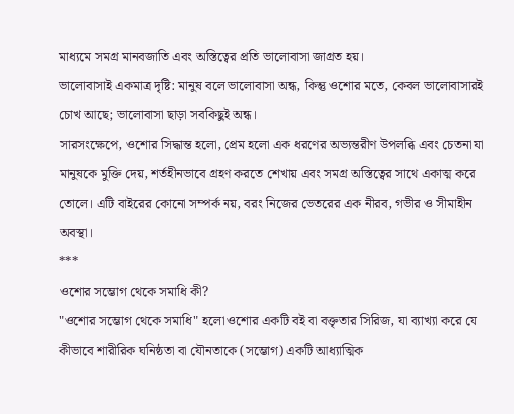মাধ্যমে সমগ্র মানবজাতি এবং অস্তিত্বের প্রতি ভালোবাসা জাগ্রত হয়।
ভালোবাসাই একমাত্র দৃষ্টি: মানুষ বলে ভালোবাসা অন্ধ, কিন্তু ওশোর মতে, কেবল ভালোবাসারই চোখ আছে; ভালোবাসা ছাড়া সবকিছুই অন্ধ।
সারসংক্ষেপে, ওশোর সিদ্ধান্ত হলো, প্রেম হলো এক ধরণের অভ্যন্তরীণ উপলব্ধি এবং চেতনা যা মানুষকে মুক্তি দেয়, শর্তহীনভাবে গ্রহণ করতে শেখায় এবং সমগ্র অস্তিত্বের সাথে একাত্ম করে তোলে। এটি বাইরের কোনো সম্পর্ক নয়, বরং নিজের ভেতরের এক নীরব, গভীর ও সীমাহীন অবস্থা।
***
ওশোর সম্ভোগ থেকে সমাধি কী?
"ওশোর সম্ভোগ থেকে সমাধি" হলো ওশোর একটি বই বা বক্তৃতার সিরিজ, যা ব্যাখ্যা করে যে কীভাবে শারীরিক ঘনিষ্ঠতা বা যৌনতাকে (সম্ভোগ) একটি আধ্যাত্মিক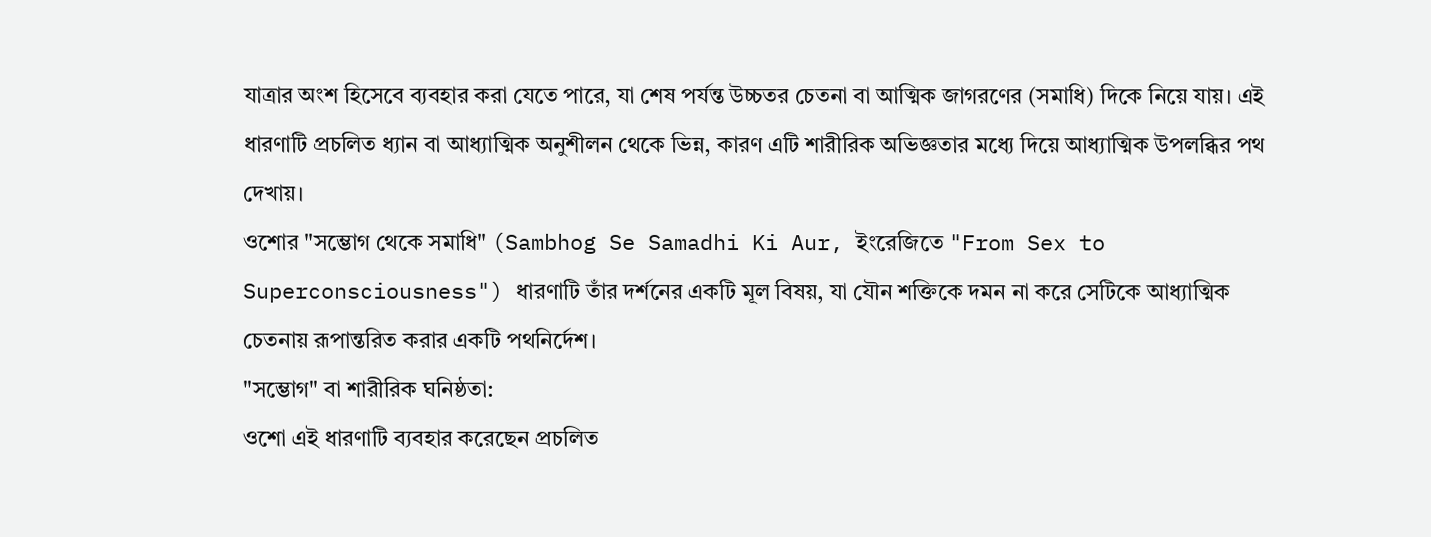যাত্রার অংশ হিসেবে ব্যবহার করা যেতে পারে, যা শেষ পর্যন্ত উচ্চতর চেতনা বা আত্মিক জাগরণের (সমাধি) দিকে নিয়ে যায়। এই ধারণাটি প্রচলিত ধ্যান বা আধ্যাত্মিক অনুশীলন থেকে ভিন্ন, কারণ এটি শারীরিক অভিজ্ঞতার মধ্যে দিয়ে আধ্যাত্মিক উপলব্ধির পথ দেখায়।
ওশোর "সম্ভোগ থেকে সমাধি" (Sambhog Se Samadhi Ki Aur, ইংরেজিতে "From Sex to Superconsciousness") ধারণাটি তাঁর দর্শনের একটি মূল বিষয়, যা যৌন শক্তিকে দমন না করে সেটিকে আধ্যাত্মিক চেতনায় রূপান্তরিত করার একটি পথনির্দেশ।
"সম্ভোগ" বা শারীরিক ঘনিষ্ঠতা:
ওশো এই ধারণাটি ব্যবহার করেছেন প্রচলিত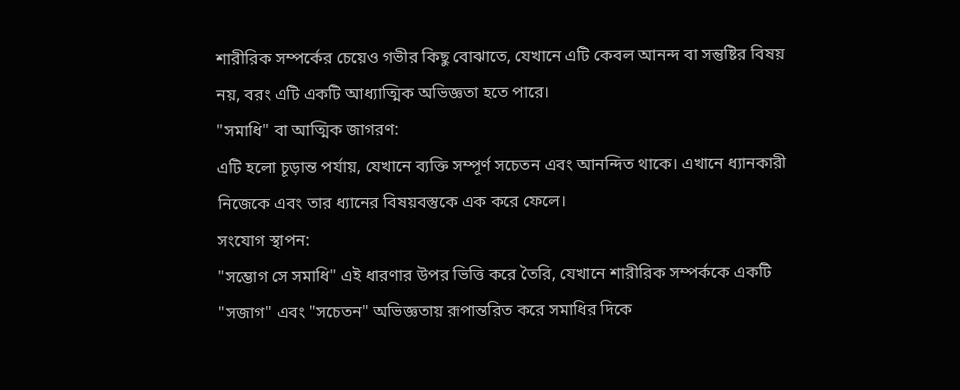শারীরিক সম্পর্কের চেয়েও গভীর কিছু বোঝাতে, যেখানে এটি কেবল আনন্দ বা সন্তুষ্টির বিষয় নয়, বরং এটি একটি আধ্যাত্মিক অভিজ্ঞতা হতে পারে।
"সমাধি" বা আত্মিক জাগরণ:
এটি হলো চূড়ান্ত পর্যায়, যেখানে ব্যক্তি সম্পূর্ণ সচেতন এবং আনন্দিত থাকে। এখানে ধ্যানকারী নিজেকে এবং তার ধ্যানের বিষয়বস্তুকে এক করে ফেলে।
সংযোগ স্থাপন:
"সম্ভোগ সে সমাধি" এই ধারণার উপর ভিত্তি করে তৈরি, যেখানে শারীরিক সম্পর্ককে একটি "সজাগ" এবং "সচেতন" অভিজ্ঞতায় রূপান্তরিত করে সমাধির দিকে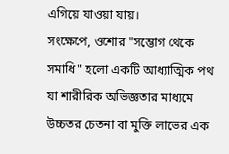এগিয়ে যাওয়া যায়।
সংক্ষেপে, ওশোর "সম্ভোগ থেকে সমাধি" হলো একটি আধ্যাত্মিক পথ যা শারীরিক অভিজ্ঞতার মাধ্যমে উচ্চতর চেতনা বা মুক্তি লাভের এক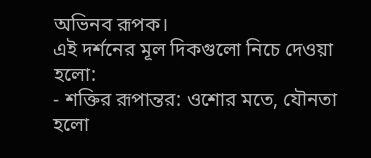অভিনব রূপক।
এই দর্শনের মূল দিকগুলো নিচে দেওয়া হলো:
- শক্তির রূপান্তর: ওশোর মতে, যৌনতা হলো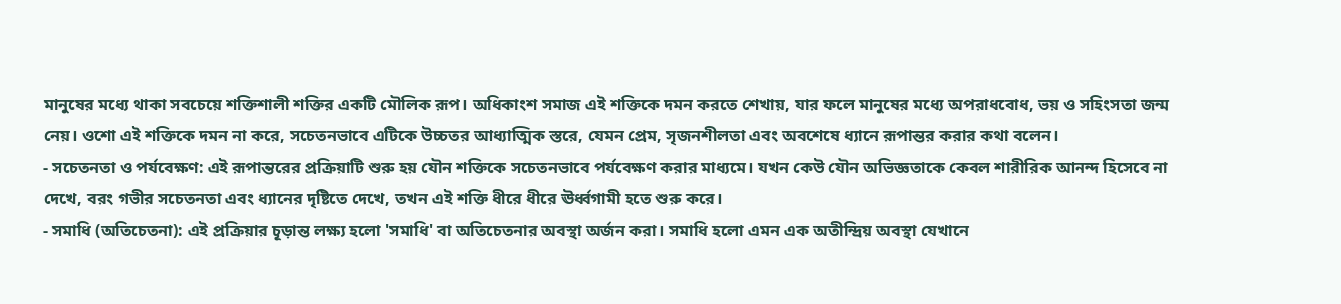মানুষের মধ্যে থাকা সবচেয়ে শক্তিশালী শক্তির একটি মৌলিক রূপ। অধিকাংশ সমাজ এই শক্তিকে দমন করতে শেখায়, যার ফলে মানুষের মধ্যে অপরাধবোধ, ভয় ও সহিংসতা জন্ম নেয়। ওশো এই শক্তিকে দমন না করে, সচেতনভাবে এটিকে উচ্চতর আধ্যাত্মিক স্তরে, যেমন প্রেম, সৃজনশীলতা এবং অবশেষে ধ্যানে রূপান্তর করার কথা বলেন।
- সচেতনতা ও পর্যবেক্ষণ: এই রূপান্তরের প্রক্রিয়াটি শুরু হয় যৌন শক্তিকে সচেতনভাবে পর্যবেক্ষণ করার মাধ্যমে। যখন কেউ যৌন অভিজ্ঞতাকে কেবল শারীরিক আনন্দ হিসেবে না দেখে, বরং গভীর সচেতনতা এবং ধ্যানের দৃষ্টিতে দেখে, তখন এই শক্তি ধীরে ধীরে ঊর্ধ্বগামী হতে শুরু করে।
- সমাধি (অতিচেতনা): এই প্রক্রিয়ার চূড়ান্ত লক্ষ্য হলো 'সমাধি' বা অতিচেতনার অবস্থা অর্জন করা। সমাধি হলো এমন এক অতীন্দ্রিয় অবস্থা যেখানে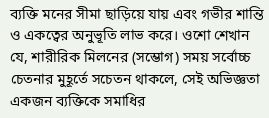ব্যক্তি মনের সীমা ছাড়িয়ে যায় এবং গভীর শান্তি ও একত্বের অনুভূতি লাভ করে। ওশো শেখান যে, শারীরিক মিলনের (সম্ভোগ) সময় সর্বোচ্চ চেতনার মুহূর্তে সচেতন থাকলে, সেই অভিজ্ঞতা একজন ব্যক্তিকে সমাধির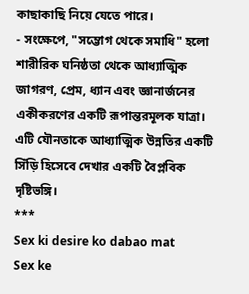কাছাকাছি নিয়ে যেতে পারে।
- সংক্ষেপে, "সম্ভোগ থেকে সমাধি" হলো শারীরিক ঘনিষ্ঠতা থেকে আধ্যাত্মিক জাগরণ, প্রেম, ধ্যান এবং জ্ঞানার্জনের একীকরণের একটি রূপান্তরমূলক যাত্রা। এটি যৌনতাকে আধ্যাত্মিক উন্নতির একটি সিঁড়ি হিসেবে দেখার একটি বৈপ্লবিক দৃষ্টিভঙ্গি।
***
Sex ki desire ko dabao mat
Sex ke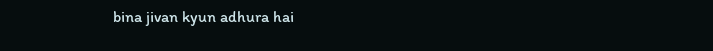bina jivan kyun adhura hai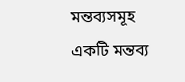মন্তব্যসমূহ
একটি মন্তব্য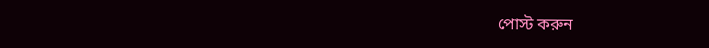পোস্ট করুন